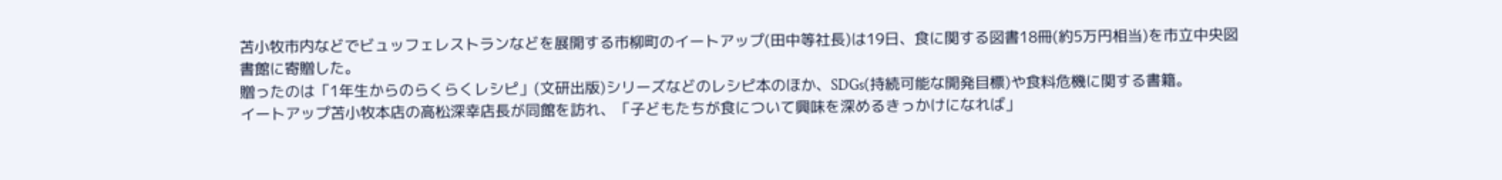苫小牧市内などでビュッフェレストランなどを展開する市柳町のイートアップ(田中等社長)は19日、食に関する図書18冊(約5万円相当)を市立中央図書館に寄贈した。
贈ったのは「1年生からのらくらくレシピ」(文研出版)シリーズなどのレシピ本のほか、SDGs(持続可能な開発目標)や食料危機に関する書籍。
イートアップ苫小牧本店の高松深幸店長が同館を訪れ、「子どもたちが食について興味を深めるきっかけになれば」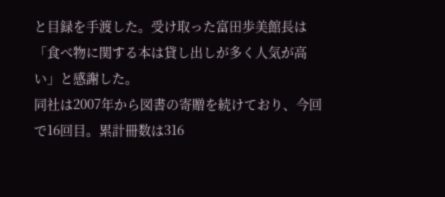と目録を手渡した。受け取った富田歩美館長は「食べ物に関する本は貸し出しが多く人気が高い」と感謝した。
同社は2007年から図書の寄贈を続けており、今回で16回目。累計冊数は316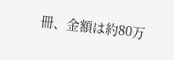冊、金額は約80万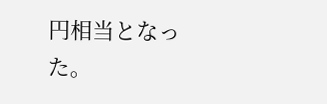円相当となった。